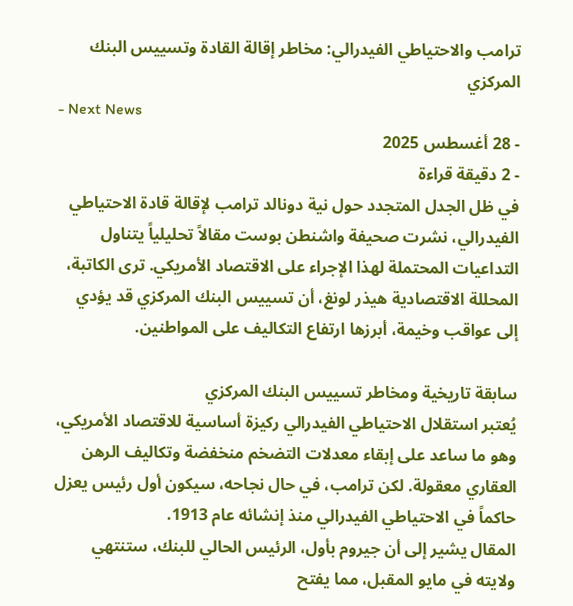ترامب والاحتياطي الفيدرالي: مخاطر إقالة القادة وتسييس البنك المركزي
- Next News
- 28 أغسطس 2025
- 2 دقيقة قراءة
في ظل الجدل المتجدد حول نية دونالد ترامب لإقالة قادة الاحتياطي الفيدرالي، نشرت صحيفة واشنطن بوست مقالاً تحليلياً يتناول التداعيات المحتملة لهذا الإجراء على الاقتصاد الأمريكي. ترى الكاتبة، المحللة الاقتصادية هيذر لونغ، أن تسييس البنك المركزي قد يؤدي إلى عواقب وخيمة، أبرزها ارتفاع التكاليف على المواطنين.

سابقة تاريخية ومخاطر تسييس البنك المركزي
يُعتبر استقلال الاحتياطي الفيدرالي ركيزة أساسية للاقتصاد الأمريكي، وهو ما ساعد على إبقاء معدلات التضخم منخفضة وتكاليف الرهن العقاري معقولة. لكن ترامب، في حال نجاحه، سيكون أول رئيس يعزل حاكماً في الاحتياطي الفيدرالي منذ إنشائه عام 1913.
المقال يشير إلى أن جيروم بأول، الرئيس الحالي للبنك، ستنتهي ولايته في مايو المقبل، مما يفتح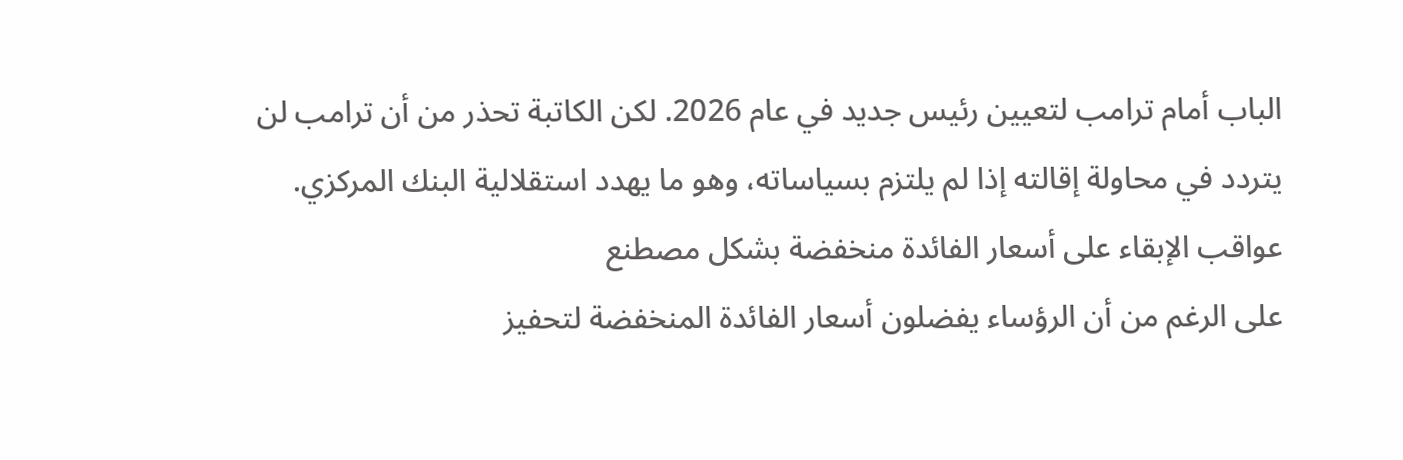الباب أمام ترامب لتعيين رئيس جديد في عام 2026. لكن الكاتبة تحذر من أن ترامب لن يتردد في محاولة إقالته إذا لم يلتزم بسياساته، وهو ما يهدد استقلالية البنك المركزي.
عواقب الإبقاء على أسعار الفائدة منخفضة بشكل مصطنع
على الرغم من أن الرؤساء يفضلون أسعار الفائدة المنخفضة لتحفيز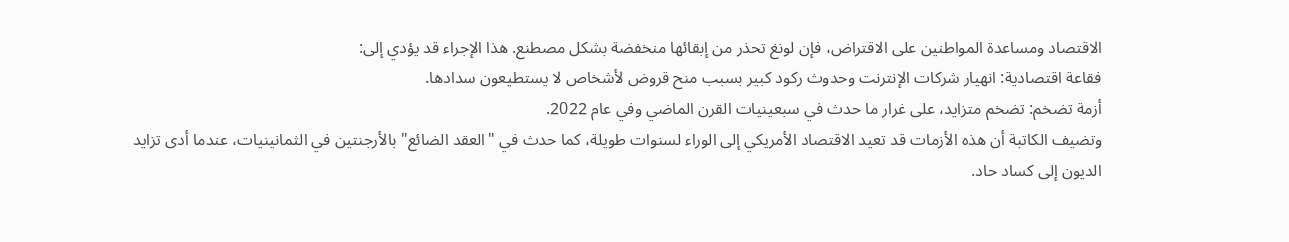الاقتصاد ومساعدة المواطنين على الاقتراض، فإن لونغ تحذر من إبقائها منخفضة بشكل مصطنع. هذا الإجراء قد يؤدي إلى:
فقاعة اقتصادية: انهيار شركات الإنترنت وحدوث ركود كبير بسبب منح قروض لأشخاص لا يستطيعون سدادها.
أزمة تضخم: تضخم متزايد، على غرار ما حدث في سبعينيات القرن الماضي وفي عام 2022.
وتضيف الكاتبة أن هذه الأزمات قد تعيد الاقتصاد الأمريكي إلى الوراء لسنوات طويلة، كما حدث في "العقد الضائع" بالأرجنتين في الثمانينيات، عندما أدى تزايد الديون إلى كساد حاد.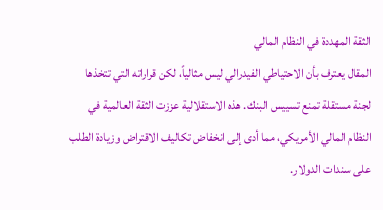الثقة المهددة في النظام المالي
المقال يعترف بأن الاحتياطي الفيدرالي ليس مثالياً، لكن قراراته التي تتخذها لجنة مستقلة تمنع تسييس البنك. هذه الاستقلالية عززت الثقة العالمية في النظام المالي الأمريكي، مما أدى إلى انخفاض تكاليف الاقتراض وزيادة الطلب على سندات الدولار.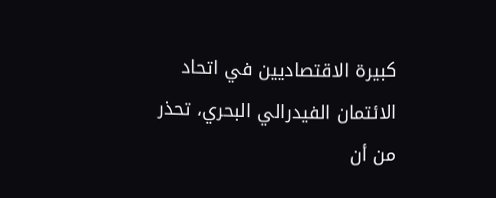كبيرة الاقتصاديين في اتحاد الائتمان الفيدرالي البحري، تحذر من أن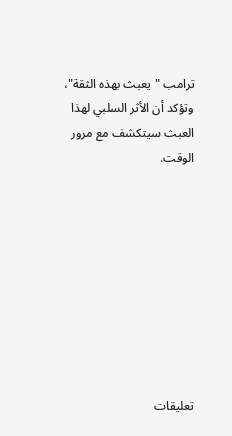ترامب "يعبث بهذه الثقة"، وتؤكد أن الأثر السلبي لهذا العبث سيتكشف مع مرور الوقت.









تعليقات